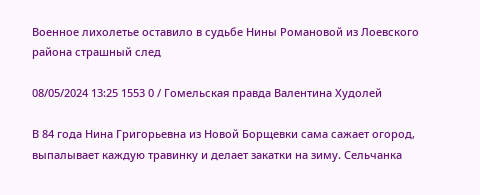Военное лихолетье оставило в судьбе Нины Романовой из Лоевского района страшный след

08/05/2024 13:25 1553 0 / Гомельская правда Валентина Худолей

В 84 года Нина Григорьевна из Новой Борщевки сама сажает огород, выпалывает каждую травинку и делает закатки на зиму. Сельчанка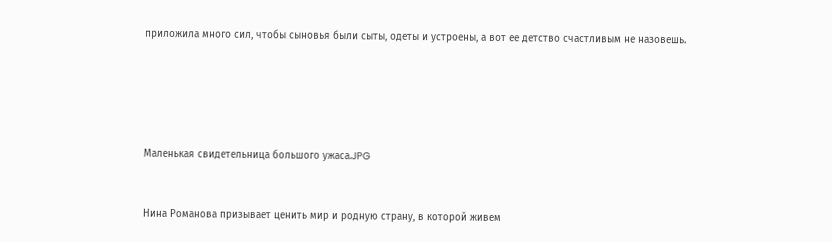приложила много сил, чтобы сыновья были сыты, одеты и устроены, а вот ее детство счастливым не назовешь.







Маленькая свидетельница большого ужаса.JPG



Нина Романова призывает ценить мир и родную страну, в которой живем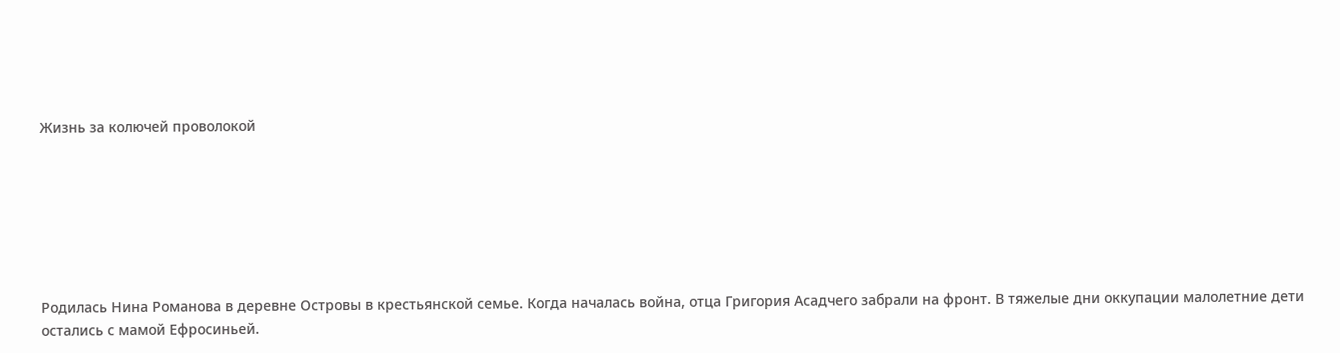Жизнь за колючей проволокой







Родилась Нина Романова в деревне Островы в крестьянской семье. Когда началась война, отца Григория Асадчего забрали на фронт. В тяжелые дни оккупации малолетние дети остались с мамой Ефросиньей.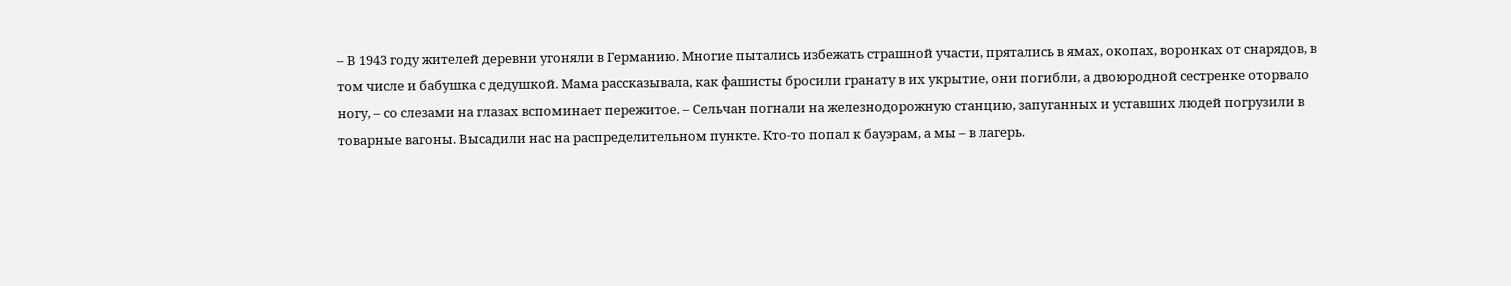– В 1943 году жителей деревни угоняли в Германию. Многие пытались избежать страшной участи, прятались в ямах, окопах, воронках от снарядов, в том числе и бабушка с дедушкой. Мама рассказывала, как фашисты бросили гранату в их укрытие, они погибли, а двоюродной сестренке оторвало ногу, – со слезами на глазах вспоминает пережитое. – Сельчан погнали на железнодорожную станцию, запуганных и уставших людей погрузили в товарные вагоны. Высадили нас на распределительном пункте. Кто-то попал к бауэрам, а мы – в лагерь.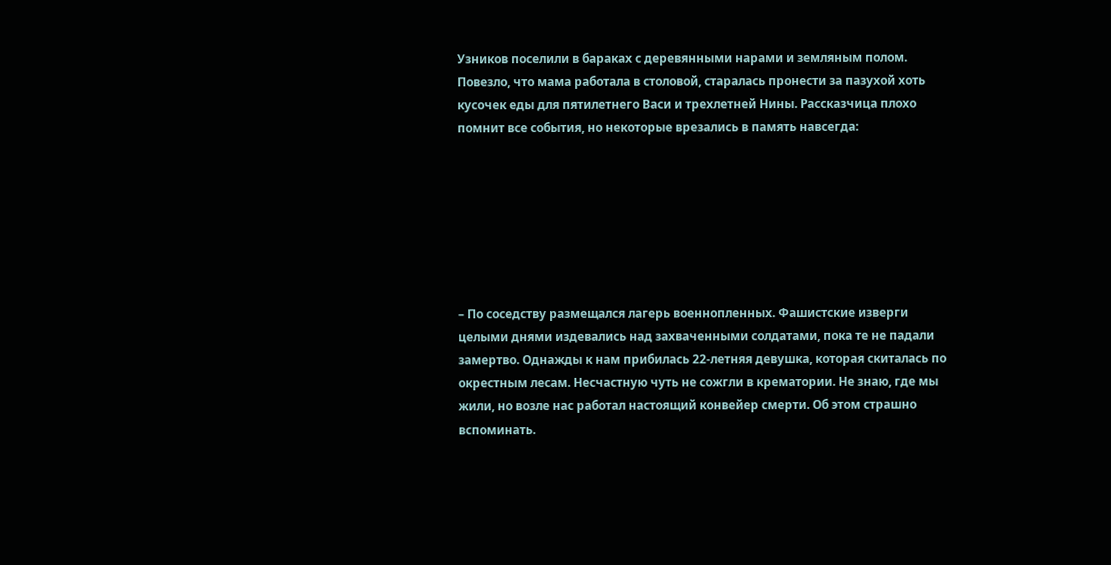Узников поселили в бараках с деревянными нарами и земляным полом. Повезло, что мама работала в столовой, старалась пронести за пазухой хоть кусочек еды для пятилетнего Васи и трехлетней Нины. Рассказчица плохо помнит все события, но некоторые врезались в память навсегда:







– По соседству размещался лагерь военнопленных. Фашистские изверги целыми днями издевались над захваченными солдатами, пока те не падали замертво. Однажды к нам прибилась 22-летняя девушка, которая скиталась по окрестным лесам. Несчастную чуть не сожгли в крематории. Не знаю, где мы жили, но возле нас работал настоящий конвейер смерти. Об этом страшно вспоминать.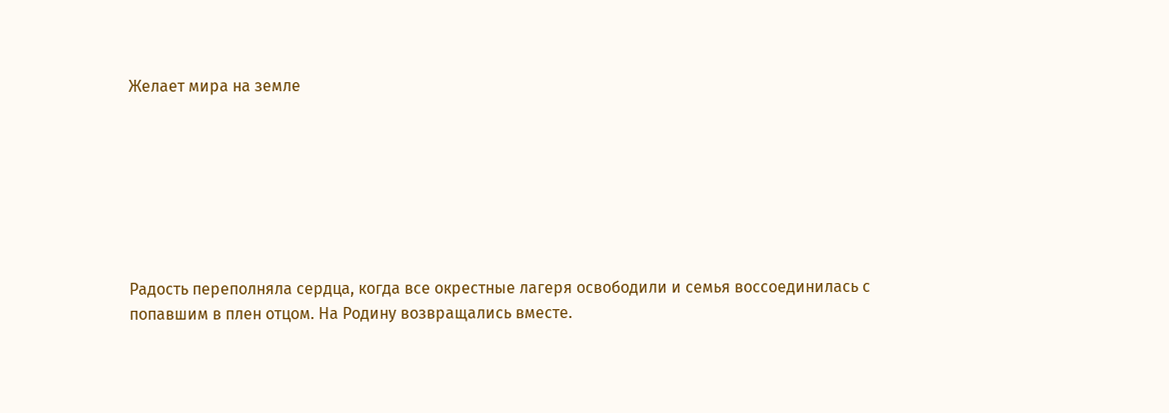Желает мира на земле







Радость переполняла сердца, когда все окрестные лагеря освободили и семья воссоединилась с попавшим в плен отцом. На Родину возвращались вместе.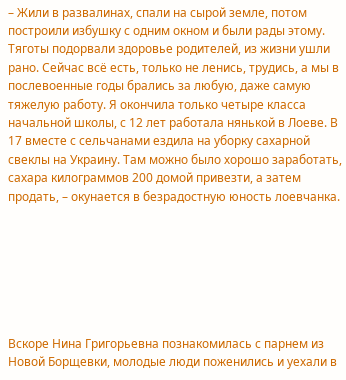– Жили в развалинах, спали на сырой земле, потом построили избушку с одним окном и были рады этому. Тяготы подорвали здоровье родителей, из жизни ушли рано. Сейчас всё есть, только не ленись, трудись, а мы в послевоенные годы брались за любую, даже самую тяжелую работу. Я окончила только четыре класса начальной школы, с 12 лет работала нянькой в Лоеве. В 17 вместе с сельчанами ездила на уборку сахарной свеклы на Украину. Там можно было хорошо заработать, сахара килограммов 200 домой привезти, а затем продать, – окунается в безрадостную юность лоевчанка.







Вскоре Нина Григорьевна познакомилась с парнем из Новой Борщевки, молодые люди поженились и уехали в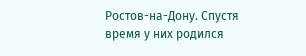Ростов-на-Дону. Спустя время у них родился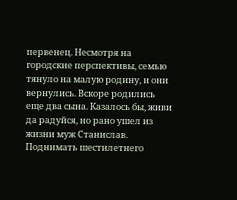первенец. Несмотря на городские перспективы, семью тянуло на малую родину, и они вернулись. Вскоре родились еще два сына. Казалось бы, живи да радуйся, но рано ушел из жизни муж Станислав. Поднимать шестилетнего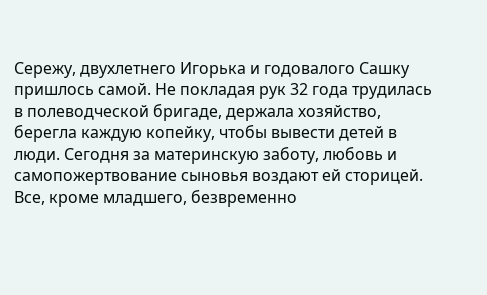Сережу, двухлетнего Игорька и годовалого Сашку пришлось самой. Не покладая рук 32 года трудилась в полеводческой бригаде, держала хозяйство, берегла каждую копейку, чтобы вывести детей в люди. Сегодня за материнскую заботу, любовь и самопожертвование сыновья воздают ей сторицей. Все, кроме младшего, безвременно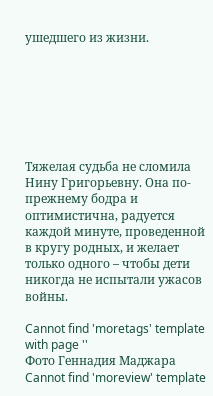ушедшего из жизни.







Тяжелая судьба не сломила Нину Григорьевну. Она по-прежнему бодра и оптимистична, радуется каждой минуте, проведенной в кругу родных, и желает только одного – чтобы дети никогда не испытали ужасов войны.

Cannot find 'moretags' template with page ''
Фото Геннадия Маджара
Cannot find 'moreview' template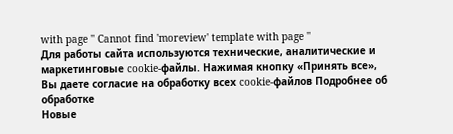with page '' Cannot find 'moreview' template with page ''
Для работы сайта используются технические, аналитические и маркетинговые cookie-файлы. Нажимая кнопку «Принять все», Вы даете согласие на обработку всех cookie-файлов Подробнее об обработке
Новые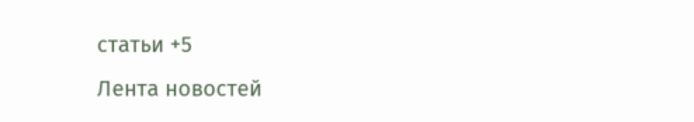статьи +5
Лента новостей